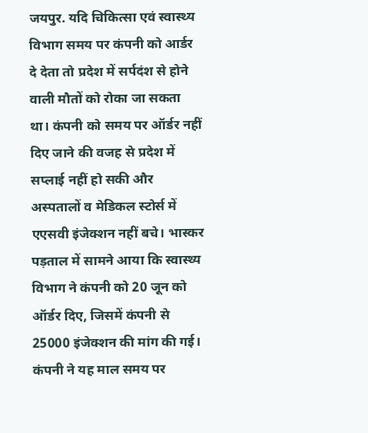जयपुर. यदि चिकित्सा एवं स्वास्थ्य विभाग समय पर कंपनी को आर्डर दे देता तो प्रदेश में सर्पदंश से होने वाली मौतों को रोका जा सकता था। कंपनी को समय पर ऑर्डर नहीं दिए जाने की वजह से प्रदेश में सप्लाई नहीं हो सकी और अस्पतालों व मेडिकल स्टोर्स में एएसवी इंजेक्शन नहीं बचे। भास्कर पड़ताल में सामने आया कि स्वास्थ्य विभाग ने कंपनी को 20 जून को ऑर्डर दिए, जिसमें कंपनी से 25000 इंजेक्शन की मांग की गई। कंपनी ने यह माल समय पर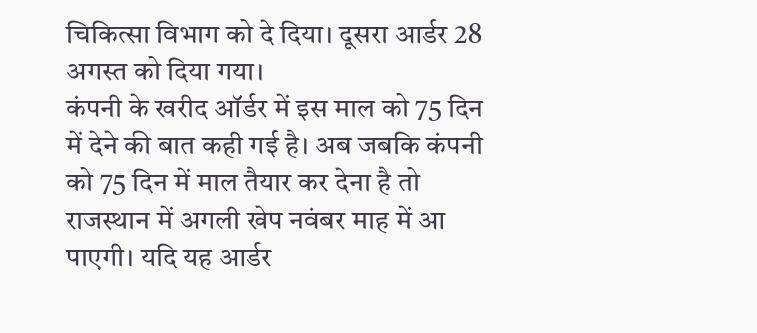चिकित्सा विभाग को दे दिया। दूसरा आर्डर 28 अगस्त को दिया गया।
कंपनी के खरीद ऑर्डर में इस माल को 75 दिन में देने की बात कही गई है। अब जबकि कंपनी को 75 दिन में माल तैयार कर देना है तो राजस्थान में अगली खेप नवंबर माह में आ पाएगी। यदि यह आर्डर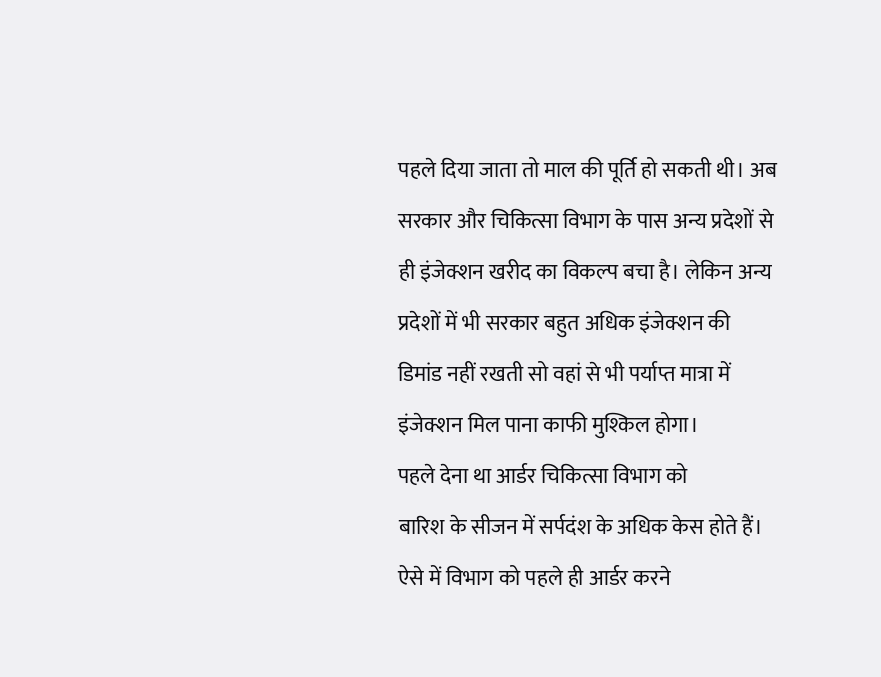पहले दिया जाता तो माल की पूर्ति हो सकती थी। अब सरकार और चिकित्सा विभाग के पास अन्य प्रदेशों से ही इंजेक्शन खरीद का विकल्प बचा है। लेकिन अन्य प्रदेशों में भी सरकार बहुत अधिक इंजेक्शन की डिमांड नहीं रखती सो वहां से भी पर्याप्त मात्रा में इंजेक्शन मिल पाना काफी मुश्किल होगा।
पहले देना था आर्डर चिकित्सा विभाग को
बारिश के सीजन में सर्पदंश के अधिक केस होते हैं। ऐसे में विभाग को पहले ही आर्डर करने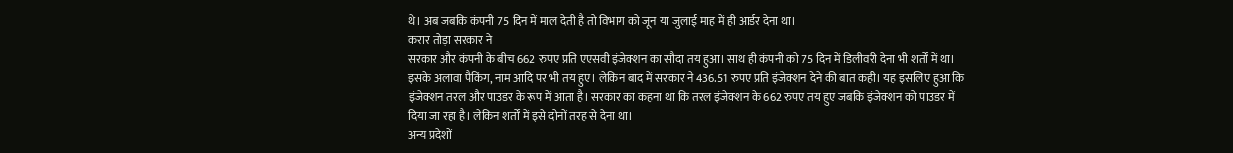थे। अब जबकि कंपनी 75 दिन में माल देती है तो विभाग को जून या जुलाई माह में ही आर्डर देना था।
करार तोड़ा सरकार ने
सरकार और कंपनी के बीच 662 रुपए प्रति एएसवी इंजेक्शन का सौदा तय हुआ। साथ ही कंपनी को 75 दिन में डिलीवरी देना भी शर्तों में था। इसके अलावा पैकिंग, नाम आदि पर भी तय हुए। लेकिन बाद में सरकार ने 436.51 रुपए प्रति इंजेक्शन देने की बात कही। यह इसलिए हुआ कि इंजेक्शन तरल और पाउडर के रूप में आता है। सरकार का कहना था कि तरल इंजेक्शन के 662 रुपए तय हुए जबकि इंजेक्शन को पाउडर में दिया जा रहा है। लेकिन शर्तों में इसे दोनों तरह से देना था।
अन्य प्रदेशों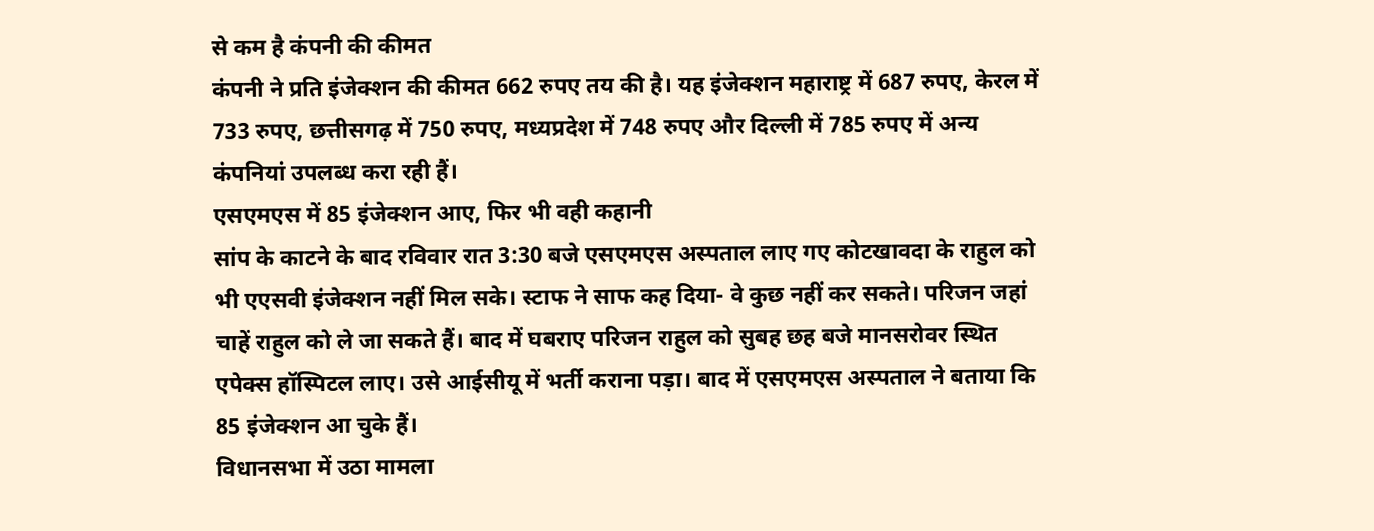से कम है कंपनी की कीमत
कंपनी ने प्रति इंजेक्शन की कीमत 662 रुपए तय की है। यह इंजेक्शन महाराष्ट्र में 687 रुपए, केरल में 733 रुपए, छत्तीसगढ़ में 750 रुपए, मध्यप्रदेश में 748 रुपए और दिल्ली में 785 रुपए में अन्य कंपनियां उपलब्ध करा रही हैं।
एसएमएस में 85 इंजेक्शन आए, फिर भी वही कहानी
सांप के काटने के बाद रविवार रात 3:30 बजे एसएमएस अस्पताल लाए गए कोटखावदा के राहुल को भी एएसवी इंजेक्शन नहीं मिल सके। स्टाफ ने साफ कह दिया- वे कुछ नहीं कर सकते। परिजन जहां चाहें राहुल को ले जा सकते हैं। बाद में घबराए परिजन राहुल को सुबह छह बजे मानसरोवर स्थित एपेक्स हॉस्पिटल लाए। उसे आईसीयू में भर्ती कराना पड़ा। बाद में एसएमएस अस्पताल ने बताया कि 85 इंजेक्शन आ चुके हैं।
विधानसभा में उठा मामला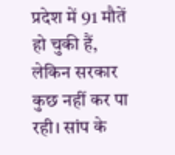प्रदेश में 91 मौतें हो चुकी हैं, लेकिन सरकार कुछ नहीं कर पा रही। सांप के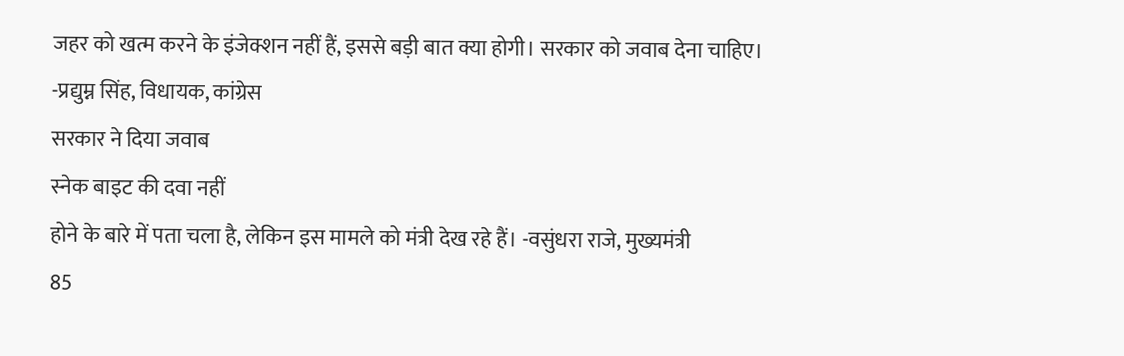जहर को खत्म करने के इंजेक्शन नहीं हैं, इससे बड़ी बात क्या होगी। सरकार को जवाब देना चाहिए।
-प्रद्युम्न सिंह, विधायक, कांग्रेस
सरकार ने दिया जवाब
स्नेक बाइट की दवा नहीं
होने के बारे में पता चला है, लेकिन इस मामले को मंत्री देख रहे हैं। -वसुंधरा राजे, मुख्यमंत्री
85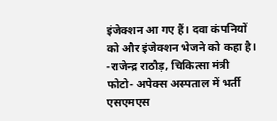इंजेक्शन आ गए हैं। दवा कंपनियों को और इंजेक्शन भेजने को कहा है।
-राजेन्द्र राठौड़, चिकित्सा मंत्री
फोटो- अपेक्स अस्पताल में भर्ती एसएमएस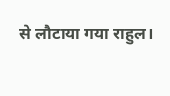से लौटाया गया राहुल।